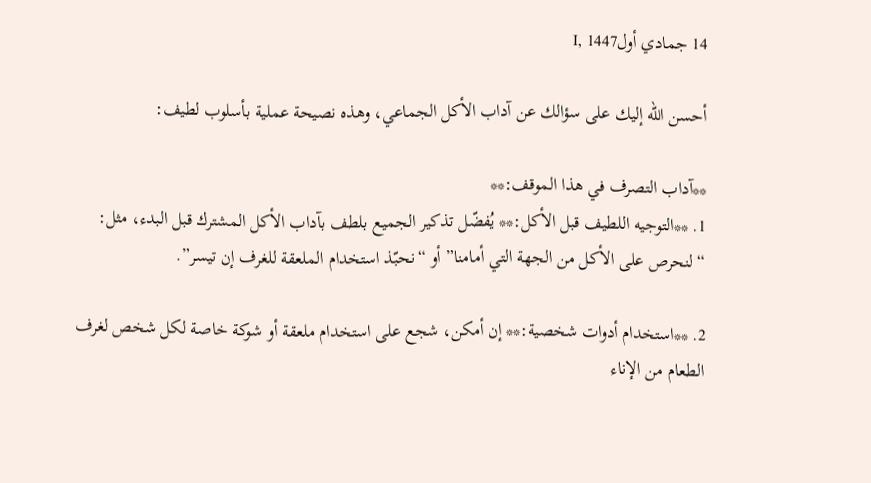14 جمادي أولI, 1447

أحسن الله إليك على سؤالك عن آداب الأكل الجماعي، وهذه نصيحة عملية بأسلوب لطيف:

**آداب التصرف في هذا الموقف:**
1. **التوجيه اللطيف قبل الأكل:** يُفضّل تذكير الجميع بلطف بآداب الأكل المشترك قبل البدء، مثل: “لنحرص على الأكل من الجهة التي أمامنا” أو “نحبّذ استخدام الملعقة للغرف إن تيسر”.

2. **استخدام أدوات شخصية:** إن أمكن، شجع على استخدام ملعقة أو شوكة خاصة لكل شخص لغرف الطعام من الإناء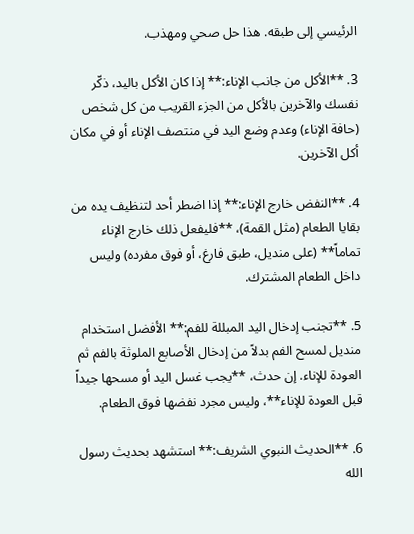الرئيسي إلى طبقه. هذا حل صحي ومهذب.

3. **الأكل من جانب الإناء:** إذا كان الأكل باليد، ذكّر نفسك والآخرين بالأكل من الجزء القريب من كل شخص (حافة الإناء) وعدم وضع اليد في منتصف الإناء أو في مكان أكل الآخرين.

4. **النفض خارج الإناء:** إذا اضطر أحد لتنظيف يده من بقايا الطعام (مثل القمة)، **فليفعل ذلك خارج الإناء تماماً** (على منديل، طبق فارغ، أو فوق مفرده) وليس داخل الطعام المشترك.

5. **تجنب إدخال اليد المبللة للفم:** الأفضل استخدام منديل لمسح الفم بدلاً من إدخال الأصابع الملوثة بالفم ثم العودة للإناء. إن حدث، **يجب غسل اليد أو مسحها جيداً قبل العودة للإناء**، وليس مجرد نفضها فوق الطعام.

6. **الحديث النبوي الشريف:** استشهد بحديث رسول الله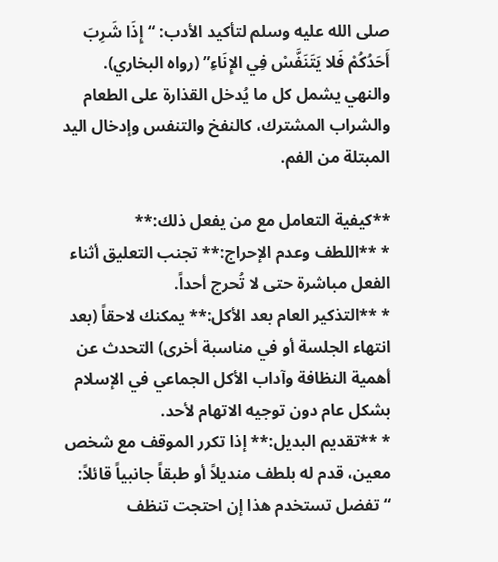صلى الله عليه وسلم لتأكيد الأدب: “إِذَا شَرِبَ أَحَدُكُمْ فَلا يَتَنَفَّسْ فِي الإِنَاءِ” (رواه البخاري). والنهي يشمل كل ما يُدخل القذارة على الطعام والشراب المشترك، كالنفخ والتنفس وإدخال اليد المبتلة من الفم.

**كيفية التعامل مع من يفعل ذلك:**
* **اللطف وعدم الإحراج:** تجنب التعليق أثناء الفعل مباشرة حتى لا تُحرج أحداً.
* **التذكير العام بعد الأكل:** يمكنك لاحقاً (بعد انتهاء الجلسة أو في مناسبة أخرى) التحدث عن أهمية النظافة وآداب الأكل الجماعي في الإسلام بشكل عام دون توجيه الاتهام لأحد.
* **تقديم البديل:** إذا تكرر الموقف مع شخص معين، قدم له بلطف منديلاً أو طبقاً جانبياً قائلاً: “تفضل تستخدم هذا إن احتجت تنظف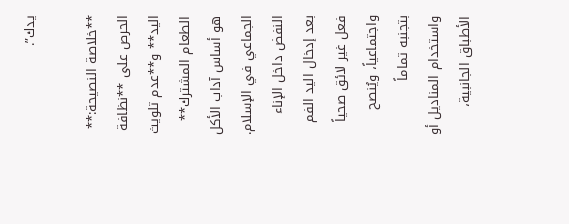يدك”.

**خلاصة النصيحة:**
الحرص على **نظافة اليد** و**عدم تلويث الطعام المشترك** هو أساس آداب الأكل الجماعي في الإسلام. النفض داخل الإناء بعد إدخال اليد الفم فعل غير لائق صحياً واجتماعياً، ويُنصح بتجنبه تماماً واستخدام المناديل أو الأطباق الجانبية،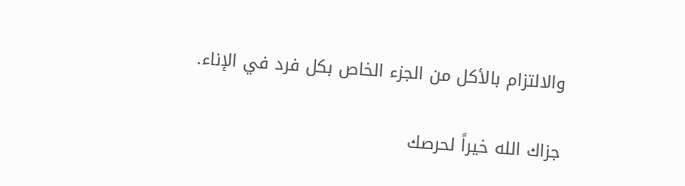والالتزام بالأكل من الجزء الخاص بكل فرد في الإناء.

جزاك الله خيراً لحرصك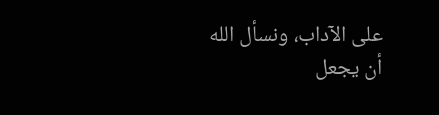على الآداب، ونسأل الله أن يجعل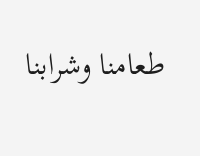طعامنا وشرابنا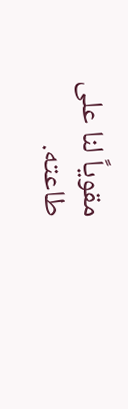مقوياً لنا على طاعته.